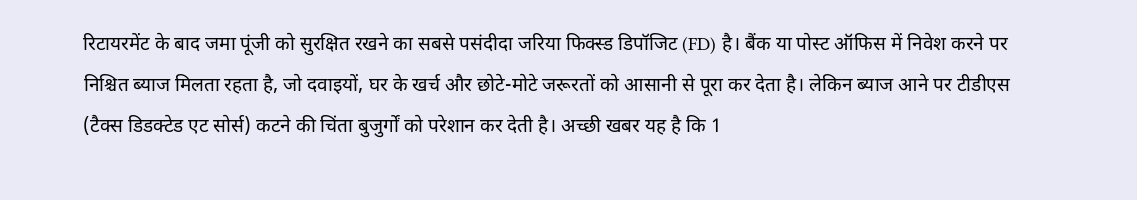रिटायरमेंट के बाद जमा पूंजी को सुरक्षित रखने का सबसे पसंदीदा जरिया फिक्स्ड डिपॉजिट (FD) है। बैंक या पोस्ट ऑफिस में निवेश करने पर निश्चित ब्याज मिलता रहता है, जो दवाइयों, घर के खर्च और छोटे-मोटे जरूरतों को आसानी से पूरा कर देता है। लेकिन ब्याज आने पर टीडीएस (टैक्स डिडक्टेड एट सोर्स) कटने की चिंता बुजुर्गों को परेशान कर देती है। अच्छी खबर यह है कि 1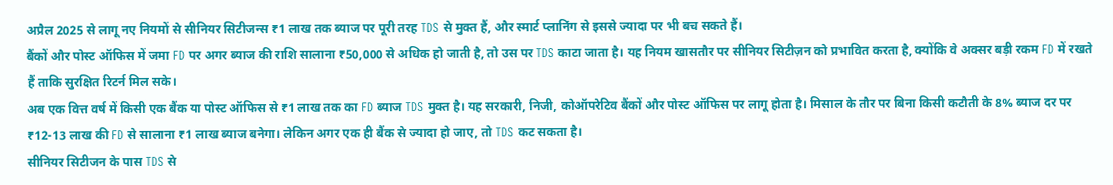अप्रैल 2025 से लागू नए नियमों से सीनियर सिटीजन्स ₹1 लाख तक ब्याज पर पूरी तरह TDS से मुक्त हैं, और स्मार्ट प्लानिंग से इससे ज्यादा पर भी बच सकते हैं।
बैंकों और पोस्ट ऑफिस में जमा FD पर अगर ब्याज की राशि सालाना ₹50,000 से अधिक हो जाती है, तो उस पर TDS काटा जाता है। यह नियम खासतौर पर सीनियर सिटीज़न को प्रभावित करता है, क्योंकि वे अक्सर बड़ी रकम FD में रखते हैं ताकि सुरक्षित रिटर्न मिल सके।
अब एक वित्त वर्ष में किसी एक बैंक या पोस्ट ऑफिस से ₹1 लाख तक का FD ब्याज TDS मुक्त है। यह सरकारी, निजी, कोऑपरेटिव बैंकों और पोस्ट ऑफिस पर लागू होता है। मिसाल के तौर पर बिना किसी कटौती के 8% ब्याज दर पर ₹12-13 लाख की FD से सालाना ₹1 लाख ब्याज बनेगा। लेकिन अगर एक ही बैंक से ज्यादा हो जाए, तो TDS कट सकता है।
सीनियर सिटीजन के पास TDS से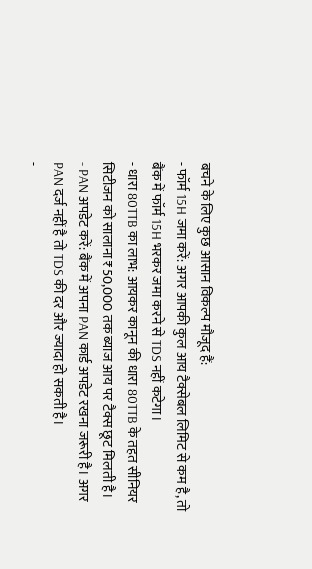बचने के लिए कुछ आसान विकल्प मौजूद हैं:
- फॉर्म 15H जमा करें: अगर आपकी कुल आय टैक्सेबल लिमिट से कम है, तो बैंक में फॉर्म 15H भरकर जमा करने से TDS नहीं कटेगा।
- धारा 80TTB का लाभ: आयकर कानून की धारा 80TTB के तहत सीनियर सिटीजन को सालाना ₹50,000 तक ब्याज आय पर टैक्स छूट मिलती है।
- PAN अपडेट करें: बैंक में अपना PAN कार्ड अपडेट रखना जरूरी है। अगर PAN दर्ज नहीं है तो TDS की दर और ज्यादा हो सकती है।
-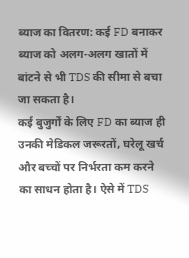ब्याज का वितरण: कई FD बनाकर ब्याज को अलग-अलग खातों में बांटने से भी TDS की सीमा से बचा जा सकता है।
कई बुजुर्गों के लिए FD का ब्याज ही उनकी मेडिकल जरूरतों, घरेलू खर्च और बच्चों पर निर्भरता कम करने का साधन होता है। ऐसे में TDS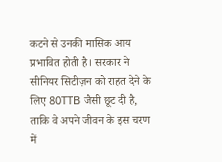कटने से उनकी मासिक आय प्रभावित होती है। सरकार ने सीनियर सिटीज़न को राहत देने के लिए 80TTB जैसी छूट दी है, ताकि वे अपने जीवन के इस चरण में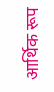आर्थिक रूप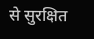से सुरक्षित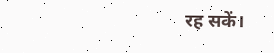रह सकें।